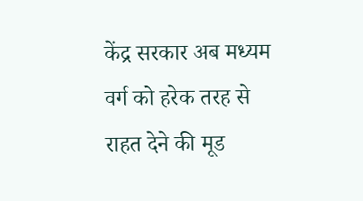केंद्र सरकार अब मध्यम वर्ग को हरेक तरह से राहत देने की मूड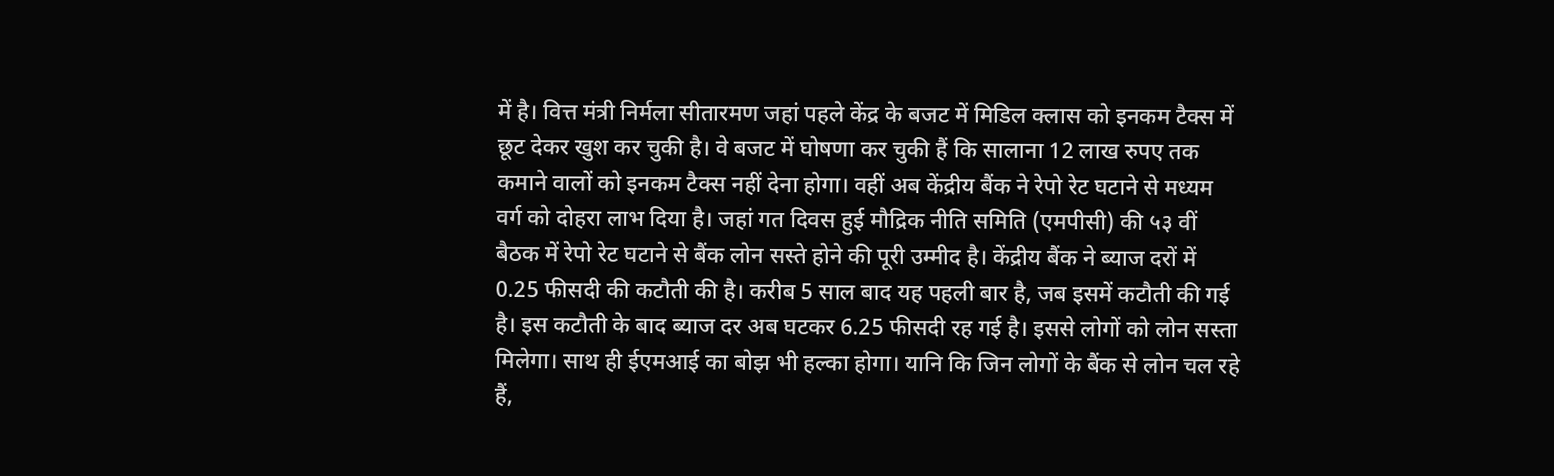में है। वित्त मंत्री निर्मला सीतारमण जहां पहले केंद्र के बजट में मिडिल क्लास को इनकम टैक्स में छूट देकर खुश कर चुकी है। वे बजट में घोषणा कर चुकी हैं कि सालाना 12 लाख रुपए तक कमाने वालों को इनकम टैक्स नहीं देना होगा। वहीं अब केंद्रीय बैंक ने रेपो रेट घटाने से मध्यम वर्ग को दोहरा लाभ दिया है। जहां गत दिवस हुई मौद्रिक नीति समिति (एमपीसी) की ५३ वीं बैठक में रेपो रेट घटाने से बैंक लोन सस्ते होने की पूरी उम्मीद है। केंद्रीय बैंक ने ब्याज दरों में 0.25 फीसदी की कटौती की है। करीब 5 साल बाद यह पहली बार है, जब इसमें कटौती की गई है। इस कटौती के बाद ब्याज दर अब घटकर 6.25 फीसदी रह गई है। इससे लोगों को लोन सस्ता मिलेगा। साथ ही ईएमआई का बोझ भी हल्का होगा। यानि कि जिन लोगों के बैंक से लोन चल रहे हैं,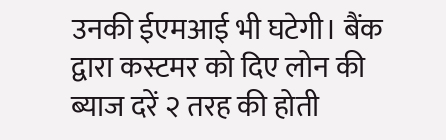उनकी ईएमआई भी घटेगी। बैंक द्वारा कस्टमर को दिए लोन की ब्याज दरें २ तरह की होती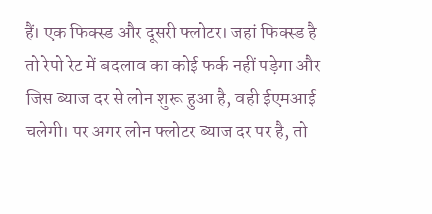हैं। एक फिक्स्ड और दूसरी फ्लोटर। जहां फिक्स्ड है तो रेपो रेट में बदलाव का कोई फर्क नहीं पड़ेगा और जिस ब्याज दर से लोन शुरू हुआ है, वही ईएमआई चलेगी। पर अगर लोन फ्लोटर ब्याज दर पर है, तो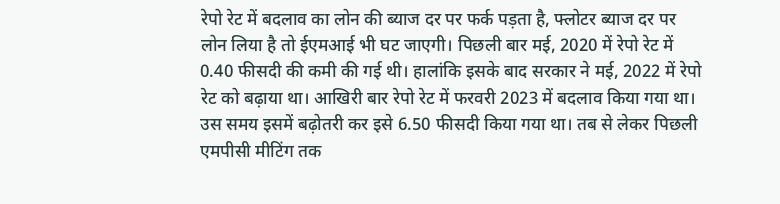रेपो रेट में बदलाव का लोन की ब्याज दर पर फर्क पड़ता है, फ्लोटर ब्याज दर पर लोन लिया है तो ईएमआई भी घट जाएगी। पिछली बार मई, 2020 में रेपो रेट में 0.40 फीसदी की कमी की गई थी। हालांकि इसके बाद सरकार ने मई, 2022 में रेपो रेट को बढ़ाया था। आखिरी बार रेपो रेट में फरवरी 2023 में बदलाव किया गया था। उस समय इसमें बढ़ोतरी कर इसे 6.50 फीसदी किया गया था। तब से लेकर पिछली एमपीसी मीटिंग तक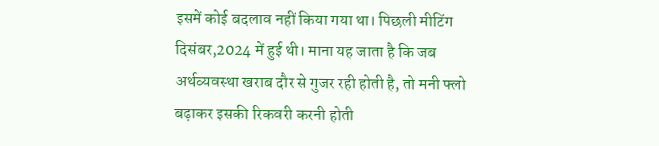इसमें कोई बदलाव नहीं किया गया था। पिछली मीटिंग दिसंबर,2024 में हुई थी। माना यह जाता है कि जब अर्थव्यवस्था खराब दौर से गुजर रही होती है, तो मनी फ्लो बढ़ाकर इसकी रिकवरी करनी होती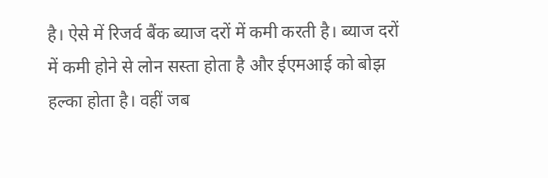है। ऐसे में रिजर्व बैंक ब्याज दरों में कमी करती है। ब्याज दरों में कमी होने से लोन सस्ता होता है और ईएमआई को बोझ हल्का होता है। वहीं जब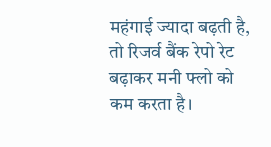महंगाई ज्यादा बढ़ती है, तो रिजर्व बैंक रेपो रेट बढ़ाकर मनी फ्लो को कम करता है।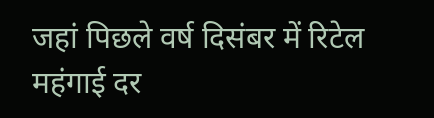जहां पिछले वर्ष दिसंबर में रिटेल महंगाई दर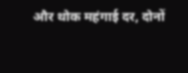और थोक महंगाई दर, दोनों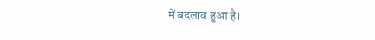में बदलाव हुआ है।